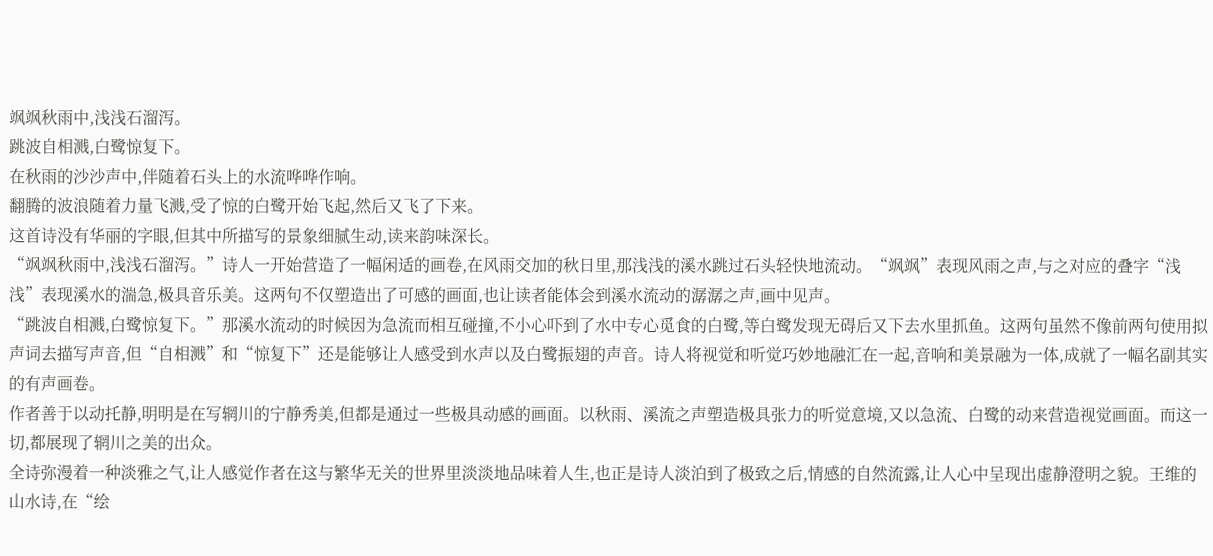飒飒秋雨中,浅浅石溜泻。
跳波自相溅,白鹭惊复下。
在秋雨的沙沙声中,伴随着石头上的水流哗哗作响。
翻腾的波浪随着力量飞溅,受了惊的白鹭开始飞起,然后又飞了下来。
这首诗没有华丽的字眼,但其中所描写的景象细腻生动,读来韵味深长。
“飒飒秋雨中,浅浅石溜泻。”诗人一开始营造了一幅闲适的画卷,在风雨交加的秋日里,那浅浅的溪水跳过石头轻快地流动。“飒飒”表现风雨之声,与之对应的叠字“浅浅”表现溪水的湍急,极具音乐美。这两句不仅塑造出了可感的画面,也让读者能体会到溪水流动的潺潺之声,画中见声。
“跳波自相溅,白鹭惊复下。”那溪水流动的时候因为急流而相互碰撞,不小心吓到了水中专心觅食的白鹭,等白鹭发现无碍后又下去水里抓鱼。这两句虽然不像前两句使用拟声词去描写声音,但“自相溅”和“惊复下”还是能够让人感受到水声以及白鹭振翅的声音。诗人将视觉和听觉巧妙地融汇在一起,音响和美景融为一体,成就了一幅名副其实的有声画卷。
作者善于以动托静,明明是在写辋川的宁静秀美,但都是通过一些极具动感的画面。以秋雨、溪流之声塑造极具张力的听觉意境,又以急流、白鹭的动来营造视觉画面。而这一切,都展现了辋川之美的出众。
全诗弥漫着一种淡雅之气,让人感觉作者在这与繁华无关的世界里淡淡地品味着人生,也正是诗人淡泊到了极致之后,情感的自然流露,让人心中呈现出虚静澄明之貌。王维的山水诗,在“绘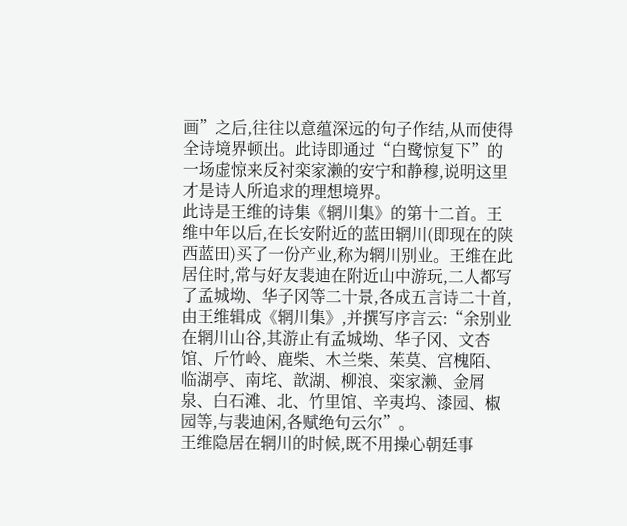画”之后,往往以意蕴深远的句子作结,从而使得全诗境界顿出。此诗即通过“白鹭惊复下”的一场虚惊来反衬栾家濑的安宁和静穆,说明这里才是诗人所追求的理想境界。
此诗是王维的诗集《辋川集》的第十二首。王维中年以后,在长安附近的蓝田辋川(即现在的陕西蓝田)买了一份产业,称为辋川别业。王维在此居住时,常与好友裴迪在附近山中游玩,二人都写了孟城坳、华子冈等二十景,各成五言诗二十首,由王维辑成《辋川集》,并撰写序言云:“余别业在辋川山谷,其游止有孟城坳、华子冈、文杏馆、斤竹岭、鹿柴、木兰柴、茱莫、宫槐陌、临湖亭、南垞、歆湖、柳浪、栾家濑、金屑泉、白石滩、北、竹里馆、辛夷坞、漆园、椒园等,与裴迪闲,各赋绝句云尔”。
王维隐居在辋川的时候,既不用操心朝廷事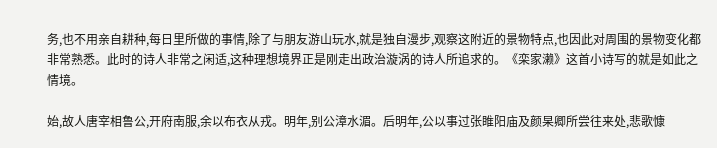务,也不用亲自耕种,每日里所做的事情,除了与朋友游山玩水,就是独自漫步,观察这附近的景物特点,也因此对周围的景物变化都非常熟悉。此时的诗人非常之闲适,这种理想境界正是刚走出政治漩涡的诗人所追求的。《栾家濑》这首小诗写的就是如此之情境。

始,故人唐宰相鲁公,开府南服,余以布衣从戎。明年,别公漳水湄。后明年,公以事过张睢阳庙及颜杲卿所尝往来处,悲歌慷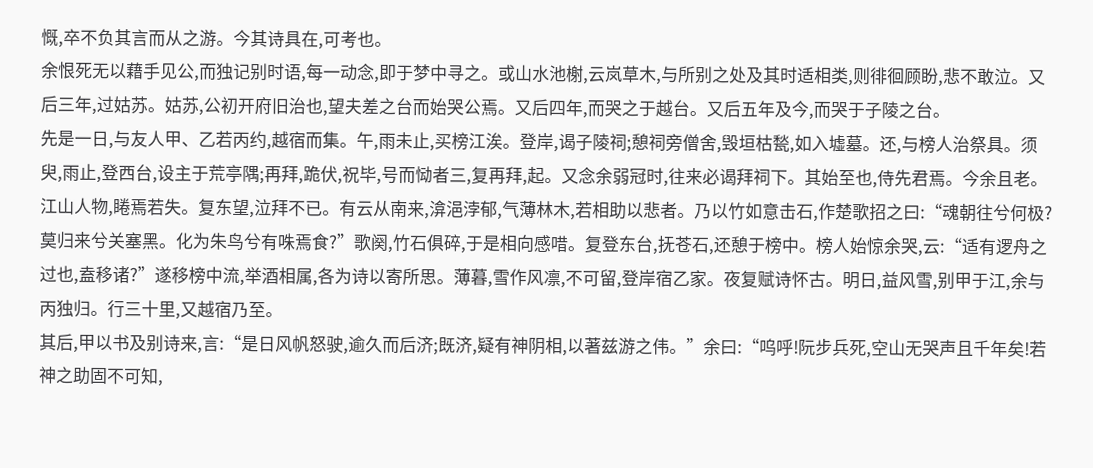慨,卒不负其言而从之游。今其诗具在,可考也。
余恨死无以藉手见公,而独记别时语,每一动念,即于梦中寻之。或山水池榭,云岚草木,与所别之处及其时适相类,则徘徊顾盼,悲不敢泣。又后三年,过姑苏。姑苏,公初开府旧治也,望夫差之台而始哭公焉。又后四年,而哭之于越台。又后五年及今,而哭于子陵之台。
先是一日,与友人甲、乙若丙约,越宿而集。午,雨未止,买榜江涘。登岸,谒子陵祠;憩祠旁僧舍,毁垣枯甃,如入墟墓。还,与榜人治祭具。须臾,雨止,登西台,设主于荒亭隅;再拜,跪伏,祝毕,号而恸者三,复再拜,起。又念余弱冠时,往来必谒拜祠下。其始至也,侍先君焉。今余且老。江山人物,睠焉若失。复东望,泣拜不已。有云从南来,渰浥浡郁,气薄林木,若相助以悲者。乃以竹如意击石,作楚歌招之曰:“魂朝往兮何极?莫归来兮关塞黑。化为朱鸟兮有咮焉食?”歌阕,竹石俱碎,于是相向感唶。复登东台,抚苍石,还憩于榜中。榜人始惊余哭,云:“适有逻舟之过也,盍移诸?”遂移榜中流,举酒相属,各为诗以寄所思。薄暮,雪作风凛,不可留,登岸宿乙家。夜复赋诗怀古。明日,益风雪,别甲于江,余与丙独归。行三十里,又越宿乃至。
其后,甲以书及别诗来,言:“是日风帆怒驶,逾久而后济;既济,疑有神阴相,以著兹游之伟。”余曰:“呜呼!阮步兵死,空山无哭声且千年矣!若神之助固不可知,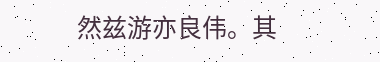然兹游亦良伟。其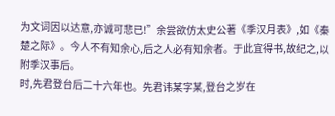为文词因以达意,亦诚可悲已!”余尝欲仿太史公著《季汉月表》,如《秦楚之际》。今人不有知余心,后之人必有知余者。于此宜得书,故纪之,以附季汉事后。
时,先君登台后二十六年也。先君讳某字某,登台之岁在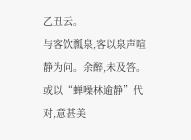乙丑云。
与客饮瓢泉,客以泉声喧静为问。余醉,未及答。或以“蝉噪林逾静”代对,意甚美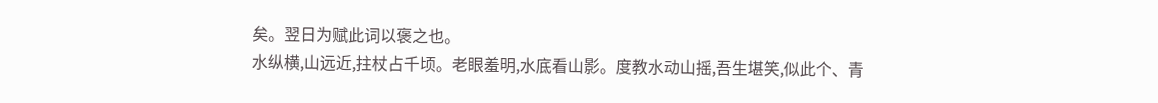矣。翌日为赋此词以褒之也。
水纵横,山远近,拄杖占千顷。老眼羞明,水底看山影。度教水动山摇,吾生堪笑,似此个、青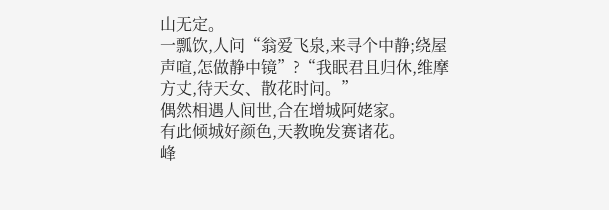山无定。
一瓢饮,人问“翁爱飞泉,来寻个中静;绕屋声喧,怎做静中镜”?“我眠君且归休,维摩方丈,待天女、散花时问。”
偶然相遇人间世,合在增城阿姥家。
有此倾城好颜色,天教晚发赛诸花。
峰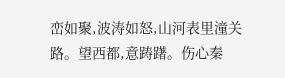峦如聚,波涛如怒,山河表里潼关路。望西都,意踌躇。伤心秦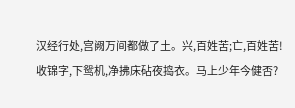汉经行处,宫阙万间都做了土。兴,百姓苦;亡,百姓苦!
收锦字,下鸳机,净拂床砧夜捣衣。马上少年今健否?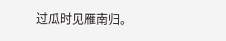过瓜时见雁南归。